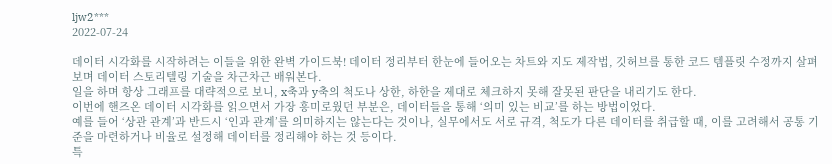ljw2***
2022-07-24

데이터 시각화를 시작하려는 이들을 위한 완벽 가이드북! 데이터 정리부터 한눈에 들어오는 차트와 지도 제작법, 깃허브를 통한 코드 템플릿 수정까지 살펴보며 데이터 스토리텔링 기술을 차근차근 배워본다.
일을 하며 항상 그래프를 대략적으로 보니, x축과 y축의 척도나 상한, 하한을 제대로 체크하지 못해 잘못된 판단을 내리기도 한다.
이번에 핸즈온 데이터 시각화를 읽으면서 가장 흥미로웠던 부분은, 데이터들을 통해 ‘의미 있는 비교’를 하는 방법이었다.
예를 들어 ‘상관 관계’과 반드시 ‘인과 관계’를 의미하지는 않는다는 것이나, 실무에서도 서로 규격, 척도가 다른 데이터를 취급할 때, 이를 고려해서 공통 기준을 마련하거나 비율로 설정해 데이터를 정리해야 하는 것 등이다.
특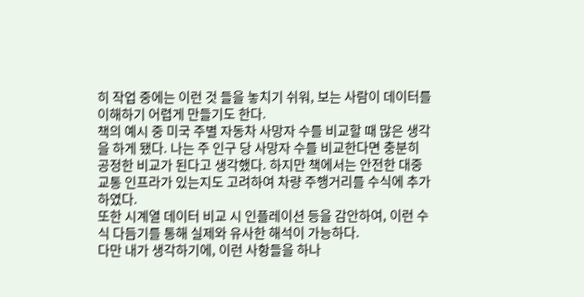히 작업 중에는 이런 것 들을 놓치기 쉬워, 보는 사람이 데이터를 이해하기 어렵게 만들기도 한다.
책의 예시 중 미국 주별 자동차 사망자 수를 비교할 때 많은 생각을 하게 됐다. 나는 주 인구 당 사망자 수를 비교한다면 충분히 공정한 비교가 된다고 생각했다. 하지만 책에서는 안전한 대중교통 인프라가 있는지도 고려하여 차량 주행거리를 수식에 추가하였다.
또한 시계열 데이터 비교 시 인플레이션 등을 감안하여, 이런 수식 다듬기를 통해 실제와 유사한 해석이 가능하다.
다만 내가 생각하기에, 이런 사항들을 하나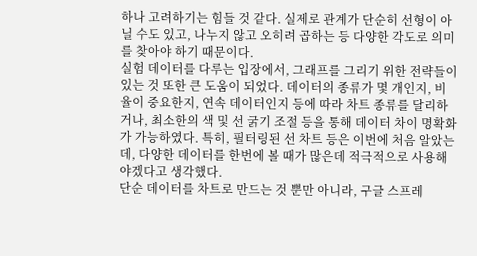하나 고려하기는 힘들 것 같다. 실제로 관계가 단순히 선형이 아닐 수도 있고, 나누지 않고 오히려 곱하는 등 다양한 각도로 의미를 찾아야 하기 때문이다.
실험 데이터를 다루는 입장에서, 그래프를 그리기 위한 전략들이 있는 것 또한 큰 도움이 되었다. 데이터의 종류가 몇 개인지, 비율이 중요한지, 연속 데이터인지 등에 따라 차트 종류를 달리하거나, 최소한의 색 및 선 굵기 조절 등을 통해 데이터 차이 명확화가 가능하였다. 특히, 필터링된 선 차트 등은 이번에 처음 알았는데, 다양한 데이터를 한번에 볼 때가 많은데 적극적으로 사용해야겠다고 생각했다.
단순 데이터를 차트로 만드는 것 뿐만 아니라, 구글 스프레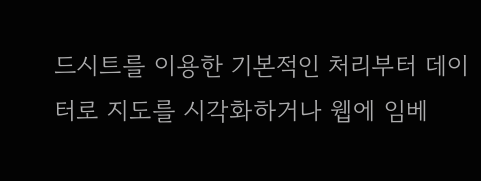드시트를 이용한 기본적인 처리부터 데이터로 지도를 시각화하거나 웹에 임베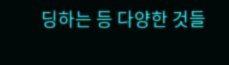딩하는 등 다양한 것들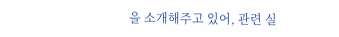을 소개해주고 있어, 관련 실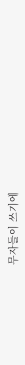무자들이 쓰기에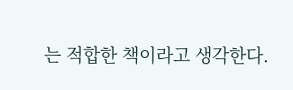는 적합한 책이라고 생각한다.